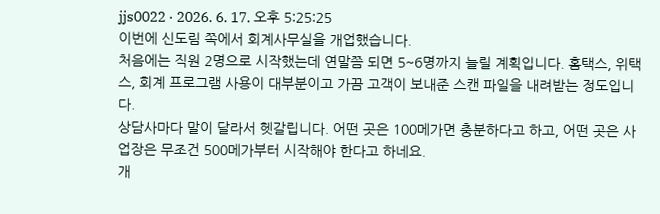jjs0022 · 2026. 6. 17. 오후 5:25:25
이번에 신도림 쪽에서 회계사무실을 개업했습니다.
처음에는 직원 2명으로 시작했는데 연말쯤 되면 5~6명까지 늘릴 계획입니다. 홈택스, 위택스, 회계 프로그램 사용이 대부분이고 가끔 고객이 보내준 스캔 파일을 내려받는 정도입니다.
상담사마다 말이 달라서 헷갈립니다. 어떤 곳은 100메가면 충분하다고 하고, 어떤 곳은 사업장은 무조건 500메가부터 시작해야 한다고 하네요.
개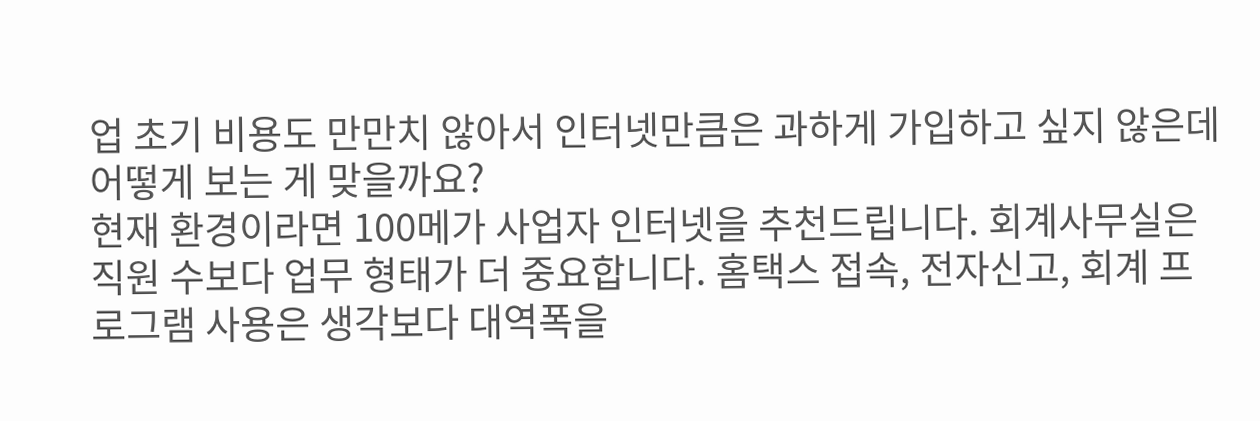업 초기 비용도 만만치 않아서 인터넷만큼은 과하게 가입하고 싶지 않은데 어떻게 보는 게 맞을까요?
현재 환경이라면 100메가 사업자 인터넷을 추천드립니다. 회계사무실은 직원 수보다 업무 형태가 더 중요합니다. 홈택스 접속, 전자신고, 회계 프로그램 사용은 생각보다 대역폭을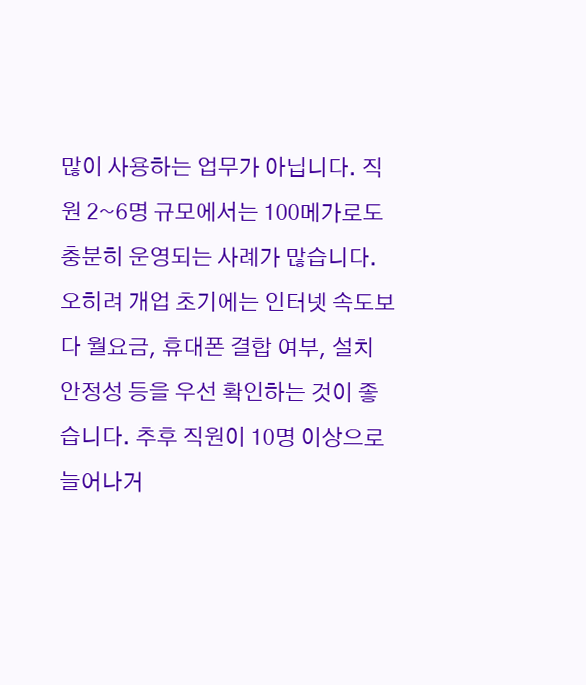많이 사용하는 업무가 아닙니다. 직원 2~6명 규모에서는 100메가로도 충분히 운영되는 사례가 많습니다. 오히려 개업 초기에는 인터넷 속도보다 월요금, 휴대폰 결합 여부, 설치 안정성 등을 우선 확인하는 것이 좋습니다. 추후 직원이 10명 이상으로 늘어나거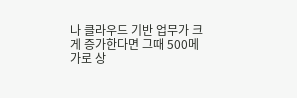나 클라우드 기반 업무가 크게 증가한다면 그때 500메가로 상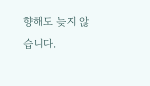향해도 늦지 않습니다.